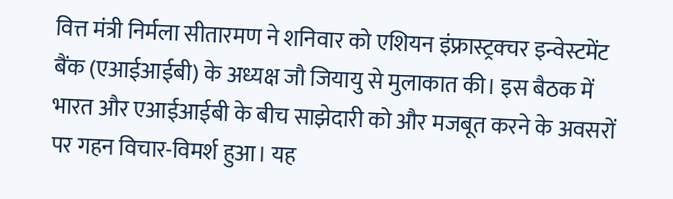वित्त मंत्री निर्मला सीतारमण ने शनिवार को एशियन इंफ्रास्ट्रक्चर इन्वेस्टमेंट बैंक (एआईआईबी) के अध्यक्ष जौ जियायु से मुलाकात की। इस बैठक में भारत और एआईआईबी के बीच साझेदारी को और मजबूत करने के अवसरों पर गहन विचार-विमर्श हुआ। यह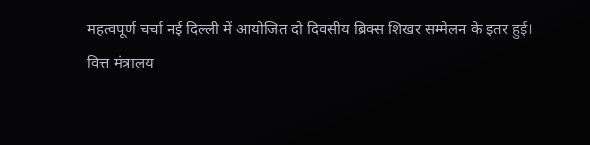महत्वपूर्ण चर्चा नई दिल्ली में आयोजित दो दिवसीय ब्रिक्स शिखर सम्मेलन के इतर हुई।
वित्त मंत्रालय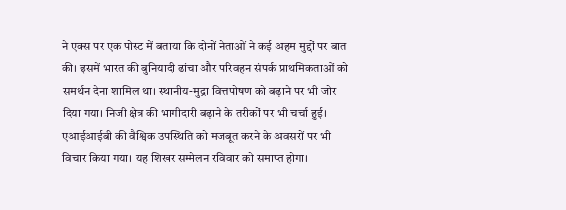ने एक्स पर एक पोस्ट में बताया कि दोनों नेताओं ने कई अहम मुद्दों पर बात की। इसमें भारत की बुनियादी ढांचा और परिवहन संपर्क प्राथमिकताओं को समर्थन देना शामिल था। स्थानीय-मुद्रा वित्तपोषण को बढ़ाने पर भी जोर दिया गया। निजी क्षेत्र की भागीदारी बढ़ाने के तरीकों पर भी चर्चा हुई। एआईआईबी की वैश्विक उपस्थिति को मजबूत करने के अवसरों पर भी विचार किया गया। यह शिखर सम्मेलन रविवार को समाप्त होगा।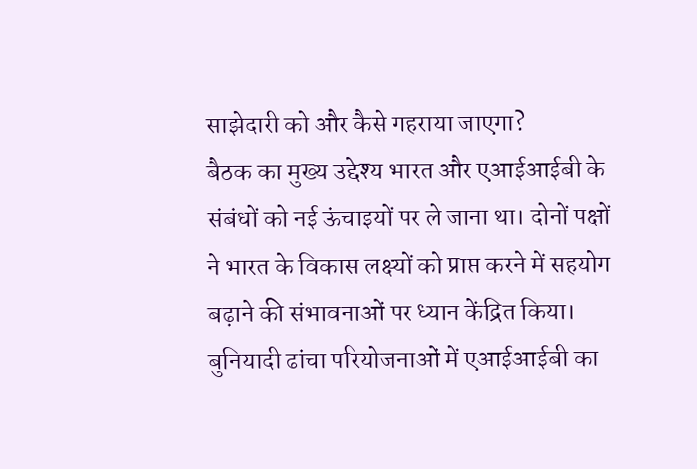साझेदारी को और कैसे गहराया जाएगा?
बैठक का मुख्य उद्देश्य भारत और एआईआईबी के संबंधों को नई ऊंचाइयों पर ले जाना था। दोनों पक्षों ने भारत के विकास लक्ष्यों को प्राप्त करने में सहयोग बढ़ाने की संभावनाओं पर ध्यान केंद्रित किया। बुनियादी ढांचा परियोजनाओं में एआईआईबी का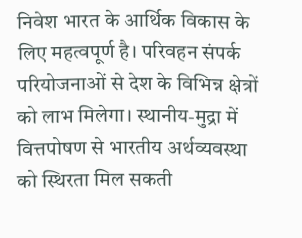निवेश भारत के आर्थिक विकास के लिए महत्वपूर्ण है। परिवहन संपर्क परियोजनाओं से देश के विभिन्न क्षेत्रों को लाभ मिलेगा। स्थानीय-मुद्रा में वित्तपोषण से भारतीय अर्थव्यवस्था को स्थिरता मिल सकती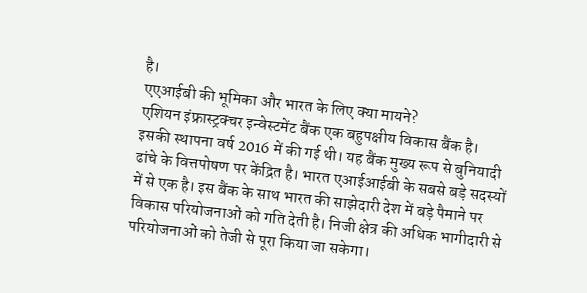है।
एएआईबी की भूमिका और भारत के लिए क्या मायने?
एशियन इंफ्रास्ट्रक्चर इन्वेस्टमेंट बैंक एक बहुपक्षीय विकास बैंक है। इसकी स्थापना वर्ष 2016 में की गई थी। यह बैंक मुख्य रूप से बुनियादी ढांचे के वित्तपोषण पर केंद्रित है। भारत एआईआईबी के सबसे बड़े सदस्यों में से एक है। इस बैंक के साथ भारत की साझेदारी देश में बड़े पैमाने पर विकास परियोजनाओं को गति देती है। निजी क्षेत्र की अधिक भागीदारी से परियोजनाओं को तेजी से पूरा किया जा सकेगा।